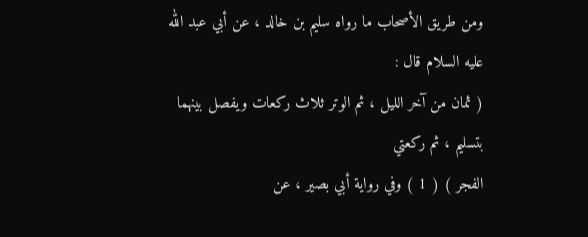ومن طريق الأصحاب ما رواه سليم بن خالد ، عن أبي عبد الله عليه السلام قال :
( ثمان من آخر الليل ، ثم الوتر ثلاث ركعات ويفصل بينهما بتسليم ، ثم ركعتي
الفجر ) ( 1 ) وفي رواية أبي بصير ، عن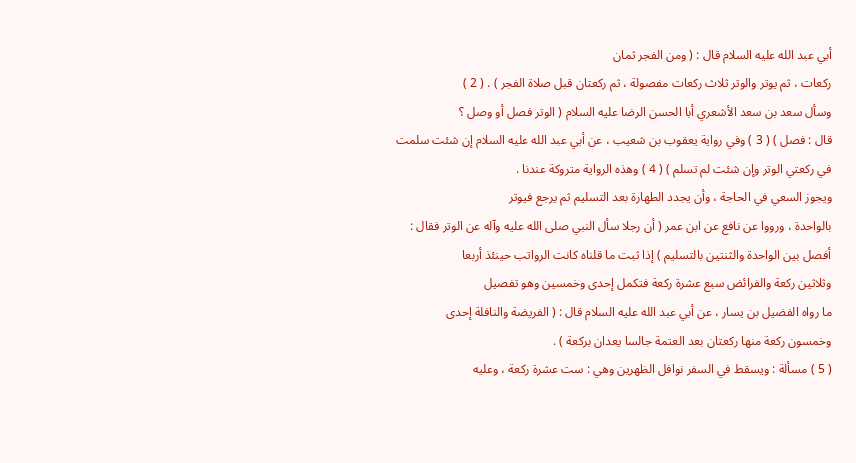أبي عبد الله عليه السلام قال : ( ومن الفجر ثمان
ركعات ، ثم يوتر والوتر ثلاث ركعات مفصولة ، ثم ركعتان قبل صلاة الفجر ) . ( 2 )
وسأل سعد بن سعد الأشعري أبا الحسن الرضا عليه السلام ( الوتر فصل أو وصل ؟
قال : فصل ) ( 3 ) وفي رواية يعقوب بن شعيب ، عن أبي عبد الله عليه السلام إن شئت سلمت
في ركعتي الوتر وإن شئت لم تسلم ) ( 4 ) وهذه الرواية متروكة عندنا .
ويجوز السعي في الحاجة ، وأن يجدد الطهارة بعد التسليم ثم يرجع فيوتر
بالواحدة ، ورووا عن نافع عن ابن عمر ( أن رجلا سأل النبي صلى الله عليه وآله عن الوتر فقال :
أفصل بين الواحدة والثنتين بالتسليم ) إذا ثبت ما قلناه كانت الرواتب حينئذ أربعا
وثلاثين ركعة والفرائض سبع عشرة ركعة فتكمل إحدى وخمسين وهو تفصيل
ما رواه الفضيل بن يسار ، عن أبي عبد الله عليه السلام قال : ( الفريضة والنافلة إحدى
وخمسون ركعة منها ركعتان بعد العتمة جالسا يعدان بركعة ) .
( 5 ) مسألة : ويسقط في السفر نوافل الظهرين وهي : ست عشرة ركعة ، وعليه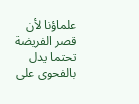علماؤنا لأن قصر الفريضة تحتما يدل بالفحوى على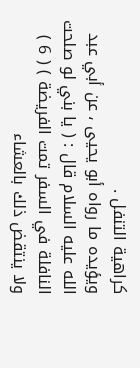كراهية التنفل .
ويؤيده ما رواه أبو يحيى ، عن أبي عبد الله عليه السلام قال : ( يا بني لو صلحت
النافلة في السفر تمت الفريضة ) ( 6 ) ولا ينتقض ذلك بالعشاء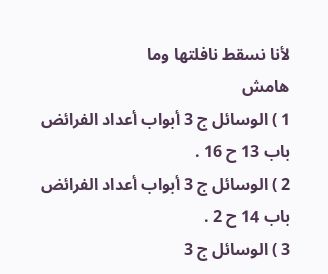لأنا نسقط نافلتها وما
هامش
1 ) الوسائل ج 3 أبواب أعداد الفرائض باب 13 ح 16 .
2 ) الوسائل ج 3 أبواب أعداد الفرائض باب 14 ح 2 .
3 ) الوسائل ج 3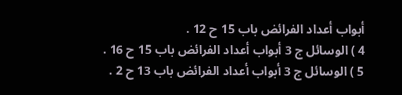أبواب أعداد الفرائض باب 15 ح 12 .
4 ) الوسائل ج 3 أبواب أعداد الفرائض باب 15 ح 16 .
5 ) الوسائل ج 3 أبواب أعداد الفرائض باب 13 ح 2 .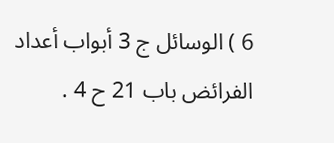6 ) الوسائل ج 3 أبواب أعداد الفرائض باب 21 ح 4 .